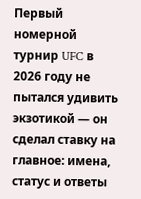Первый номерной турнир UFC в 2026 году не пытался удивить экзотикой — он сделал ставку на главное: имена, статус и ответы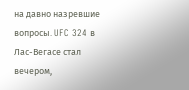на давно назревшие вопросы. UFC 324 в Лас-Вегасе стал вечером,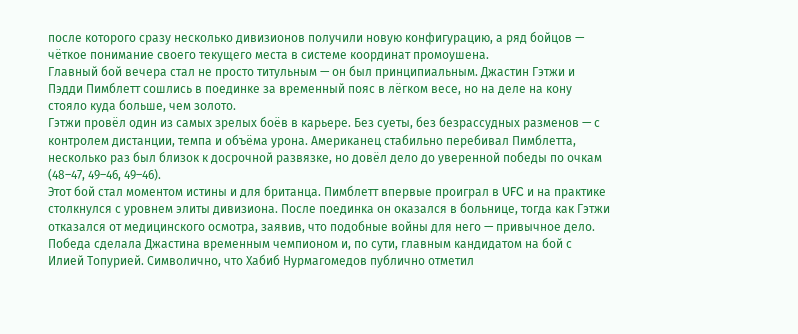после которого сразу несколько дивизионов получили новую конфигурацию, а ряд бойцов — чёткое понимание своего текущего места в системе координат промоушена.
Главный бой вечера стал не просто титульным — он был принципиальным. Джастин Гэтжи и Пэдди Пимблетт сошлись в поединке за временный пояс в лёгком весе, но на деле на кону стояло куда больше, чем золото.
Гэтжи провёл один из самых зрелых боёв в карьере. Без суеты, без безрассудных разменов — с контролем дистанции, темпа и объёма урона. Американец стабильно перебивал Пимблетта, несколько раз был близок к досрочной развязке, но довёл дело до уверенной победы по очкам (48–47, 49–46, 49–46).
Этот бой стал моментом истины и для британца. Пимблетт впервые проиграл в UFC и на практике столкнулся с уровнем элиты дивизиона. После поединка он оказался в больнице, тогда как Гэтжи отказался от медицинского осмотра, заявив, что подобные войны для него — привычное дело.
Победа сделала Джастина временным чемпионом и, по сути, главным кандидатом на бой с Илией Топурией. Символично, что Хабиб Нурмагомедов публично отметил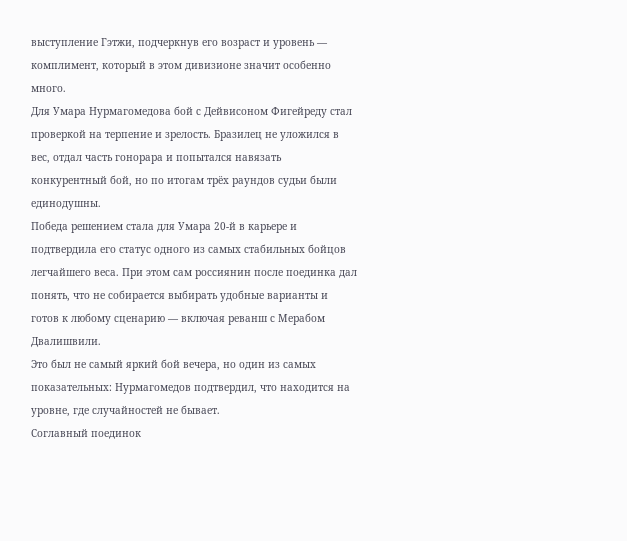выступление Гэтжи, подчеркнув его возраст и уровень — комплимент, который в этом дивизионе значит особенно много.
Для Умара Нурмагомедова бой с Дейвисоном Фигейреду стал проверкой на терпение и зрелость. Бразилец не уложился в вес, отдал часть гонорара и попытался навязать конкурентный бой, но по итогам трёх раундов судьи были единодушны.
Победа решением стала для Умара 20-й в карьере и подтвердила его статус одного из самых стабильных бойцов легчайшего веса. При этом сам россиянин после поединка дал понять, что не собирается выбирать удобные варианты и готов к любому сценарию — включая реванш с Мерабом Двалишвили.
Это был не самый яркий бой вечера, но один из самых показательных: Нурмагомедов подтвердил, что находится на уровне, где случайностей не бывает.
Соглавный поединок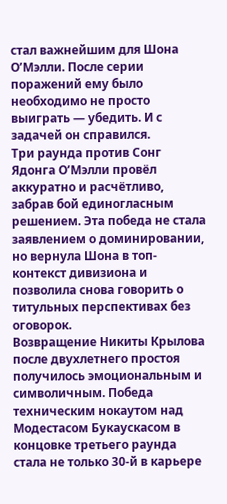стал важнейшим для Шона О’Мэлли. После серии поражений ему было необходимо не просто выиграть — убедить. И с задачей он справился.
Три раунда против Сонг Ядонга О’Мэлли провёл аккуратно и расчётливо, забрав бой единогласным решением. Эта победа не стала заявлением о доминировании, но вернула Шона в топ-контекст дивизиона и позволила снова говорить о титульных перспективах без оговорок.
Возвращение Никиты Крылова после двухлетнего простоя получилось эмоциональным и символичным. Победа техническим нокаутом над Модестасом Букаускасом в концовке третьего раунда стала не только 30-й в карьере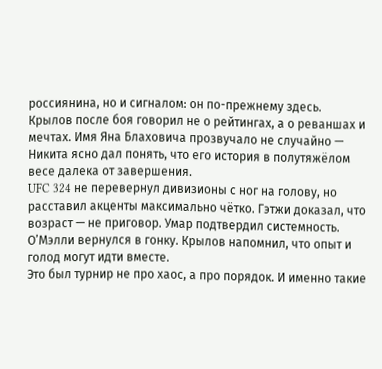россиянина, но и сигналом: он по-прежнему здесь.
Крылов после боя говорил не о рейтингах, а о реваншах и мечтах. Имя Яна Блаховича прозвучало не случайно — Никита ясно дал понять, что его история в полутяжёлом весе далека от завершения.
UFC 324 не перевернул дивизионы с ног на голову, но расставил акценты максимально чётко. Гэтжи доказал, что возраст — не приговор. Умар подтвердил системность. О’Мэлли вернулся в гонку. Крылов напомнил, что опыт и голод могут идти вместе.
Это был турнир не про хаос, а про порядок. И именно такие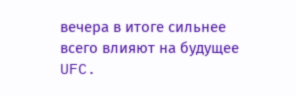вечера в итоге сильнее всего влияют на будущее UFC.